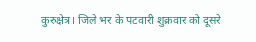कुरुक्षेत्र। जिले भर के पटवारी शुक्रवार को दूसरे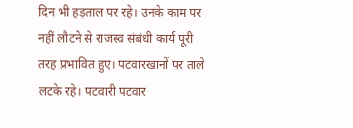दिन भी हड़ताल पर रहे। उनके काम पर नहीं लौटने से राजस्व संबंधी कार्य पूरी तरह प्रभावित हुए। पटवारखानों पर ताले लटके रहे। पटवारी पटवार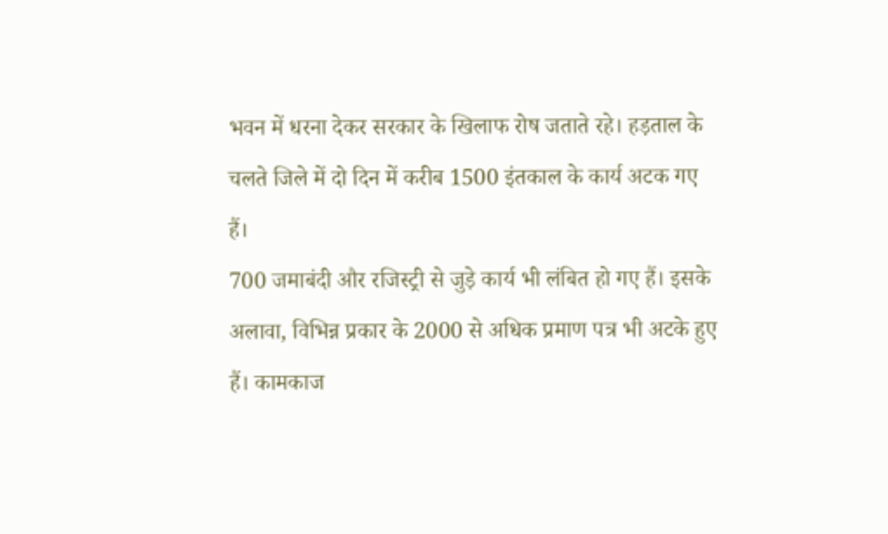भवन में धरना देकर सरकार के खिलाफ रोष जताते रहे। हड़ताल के चलते जिले में दो दिन में करीब 1500 इंतकाल के कार्य अटक गए हैं।
700 जमाबंदी और रजिस्ट्री से जुड़े कार्य भी लंबित हो गए हैं। इसके अलावा, विभिन्न प्रकार के 2000 से अधिक प्रमाण पत्र भी अटके हुए हैं। कामकाज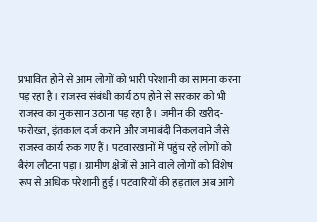प्रभावित होने से आम लोगों को भारी परेशानी का सामना करना पड़ रहा है। राजस्व संबंधी कार्य ठप होने से सरकार को भी राजस्व का नुकसान उठाना पड़ रहा है। जमीन की खरीद-फरोख्त, इंतकाल दर्ज कराने और जमाबंदी निकलवाने जैसे राजस्व कार्य रुक गए हैं। पटवारखानों में पहुंच रहे लोगों को बैरंग लौटना पड़ा। ग्रामीण क्षेत्रों से आने वाले लोगों को विशेष रूप से अधिक परेशानी हुई। पटवारियों की हड़ताल अब आगे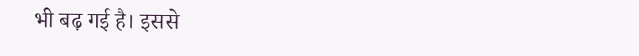भी बढ़ गई है। इससे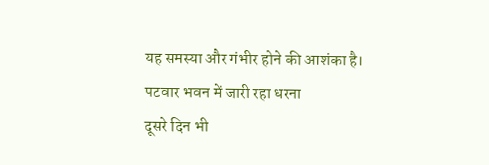यह समस्या और गंभीर होने की आशंका है।
पटवार भवन में जारी रहा धरना
दूसरे दिन भी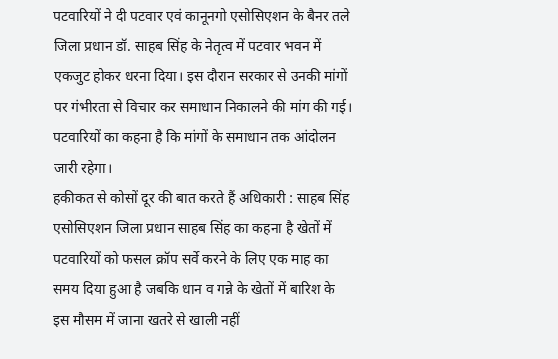पटवारियों ने दी पटवार एवं कानूनगो एसोसिएशन के बैनर तले जिला प्रधान डॉ. साहब सिंह के नेतृत्व में पटवार भवन में एकजुट होकर धरना दिया। इस दौरान सरकार से उनकी मांगों पर गंभीरता से विचार कर समाधान निकालने की मांग की गई। पटवारियों का कहना है कि मांगों के समाधान तक आंदोलन जारी रहेगा।
हकीकत से कोसों दूर की बात करते हैं अधिकारी : साहब सिंह
एसोसिएशन जिला प्रधान साहब सिंह का कहना है खेतों में पटवारियों को फसल क्रॉप सर्वे करने के लिए एक माह का समय दिया हुआ है जबकि धान व गन्ने के खेतों में बारिश के इस मौसम में जाना खतरे से खाली नहीं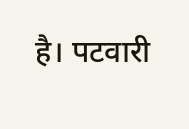है। पटवारी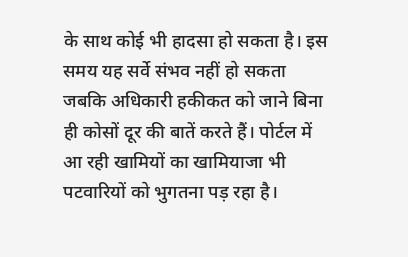के साथ कोई भी हादसा हो सकता है। इस समय यह सर्वे संभव नहीं हो सकता जबकि अधिकारी हकीकत को जाने बिना ही कोसों दूर की बातें करते हैं। पोर्टल में आ रही खामियों का खामियाजा भी पटवारियों को भुगतना पड़ रहा है।